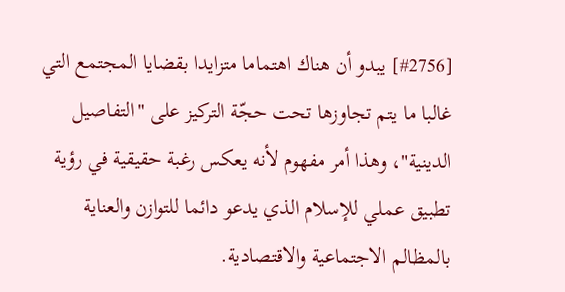[#2756] يبدو أن هناك اهتماما متزايدا بقضايا المجتمع التي غالبا ما يتم تجاوزها تحت حجّة التركيز على "التفاصيل الدينية"، وهذا أمر مفهوم لأنه يعكس رغبة حقيقية في رؤية تطبيق عملي للإسلام الذي يدعو دائما للتوازن والعناية بالمظالم الاجتماعية والاقتصادية.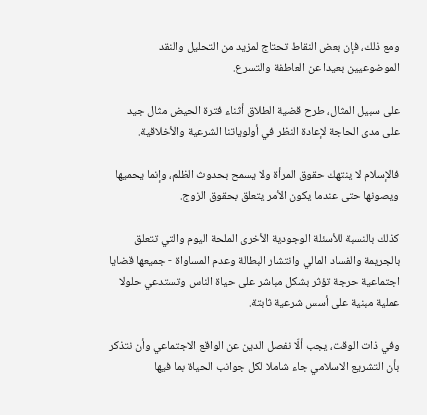ومع ذلك، فإن بعض النقاط تحتاج لمزيد من التحليل والنقد الموضوعيين بعيدا عن العاطفة والتسرع.

على سبيل المثال، طرح قضية الطلاق أثناء فترة الحيض مثال جيد على مدى الحاجة لإعادة النظر في أولوياتنا الشرعية والأخلاقية.

فالإسلام لا ينتهك حقوق المرأة ولا يسمح بحدوث الظلم، وإنما يحميها ويصونها حتى عندما يكون الأمر يتعلق بحقوق الزوج.

كذلك بالنسبة للأسئلة الوجودية الأخرى الملحة اليوم والتي تتعلق بالجريمة والفساد المالي وانتشار البطالة وعدم المساواة - جميعها قضايا اجتماعية حرجة تؤثر بشكل مباشر على حياة الناس وتستدعي حلولا عملية مبنية على أسس شرعية ثابتة.

وفي ذات الوقت، يجب ألّا نفصل الدين عن الواقع الاجتماعي وأن نتذكر بأن التشريع الاسلامي جاء شاملا لكل جوانب الحياة بما فيها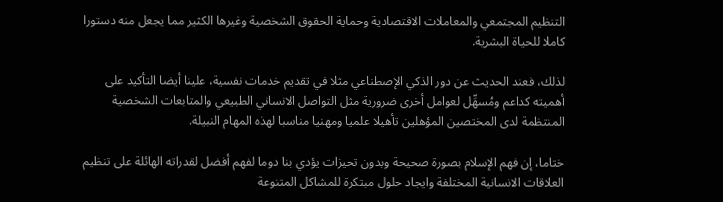التنظيم المجتمعي والمعاملات الاقتصادية وحماية الحقوق الشخصية وغيرها الكثير مما يجعل منه دستورا كاملا للحياة البشرية.

لذلك، فعند الحديث عن دور الذكي الإصطناعي مثلا في تقديم خدمات نفسية، علينا أيضا التأكيد على أهميته كداعم ومُسهِّل لعوامل أخرى ضرورية مثل التواصل الانساني الطبيعي والمتابعات الشخصية المنتظمة لدى المختصين المؤهلين تأهيلا علميا ومهنيا مناسبا لهذه المهام النبيلة.

ختاما، إن فهم الإسلام بصورة صحيحة وبدون تحيزات يؤدي بنا دوما لفهم أفضل لقدراته الهائلة على تنظيم العلاقات الانسانية المختلفة وايجاد حلول مبتكرة للمشاكل المتنوعة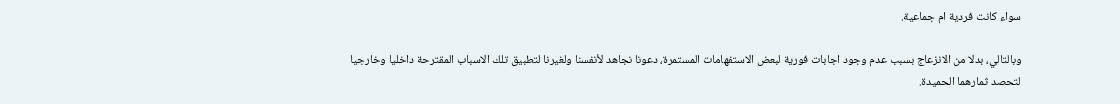سواء كانت فردية ام جماعية.

وبالتالي، بدلا من الانزعاج بسبب عدم وجود اجابات فورية لبعض الاستفهامات المستمرة، دعونا نجاهد لأنفسنا ولغيرنا لتطبيق تلك الاسباب المقترحة داخليا وخارجيا لتحصد ثمارهما الحميدة.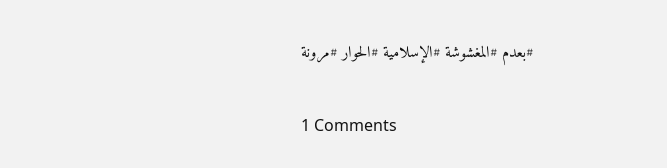#بعدم #المغشوشة #الإسلامية #الحوار #مرونة

1 Comments